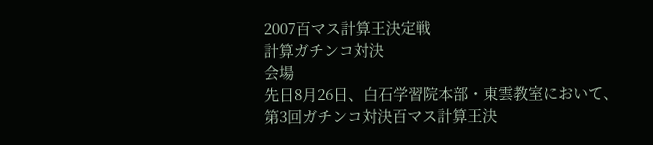2007百マス計算王決定戦
計算ガチンコ対決
会場
先日8月26日、白石学習院本部・東雲教室において、第3回ガチンコ対決百マス計算王決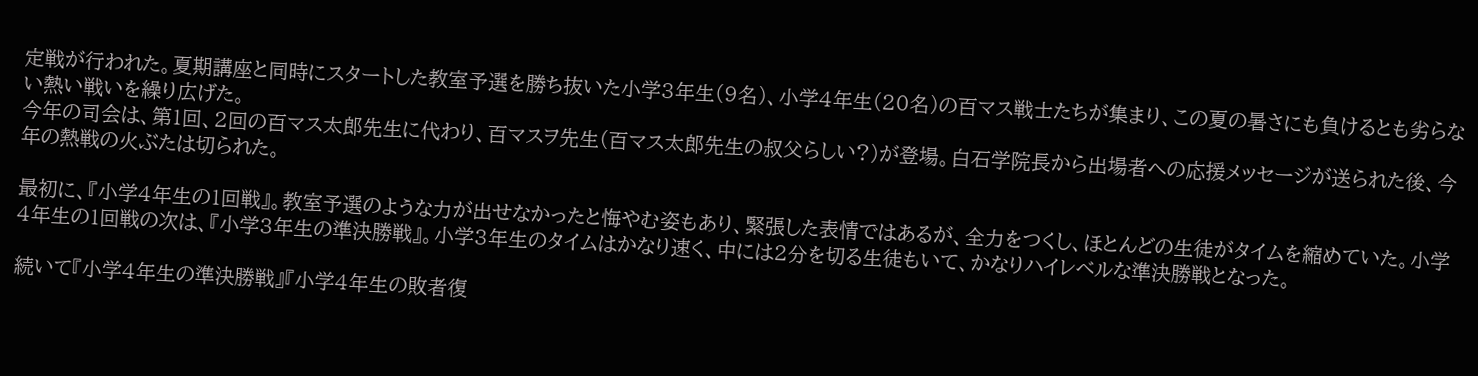定戦が行われた。夏期講座と同時にスタートした教室予選を勝ち抜いた小学3年生(9名)、小学4年生(20名)の百マス戦士たちが集まり、この夏の暑さにも負けるとも劣らない熱い戦いを繰り広げた。
今年の司会は、第1回、2回の百マス太郎先生に代わり、百マスヲ先生(百マス太郎先生の叔父らしい?)が登場。白石学院長から出場者への応援メッセージが送られた後、今年の熱戦の火ぶたは切られた。

最初に、『小学4年生の1回戦』。教室予選のような力が出せなかったと悔やむ姿もあり、緊張した表情ではあるが、全力をつくし、ほとんどの生徒がタイムを縮めていた。小学4年生の1回戦の次は、『小学3年生の準決勝戦』。小学3年生のタイムはかなり速く、中には2分を切る生徒もいて、かなりハイレベルな準決勝戦となった。

続いて『小学4年生の準決勝戦』『小学4年生の敗者復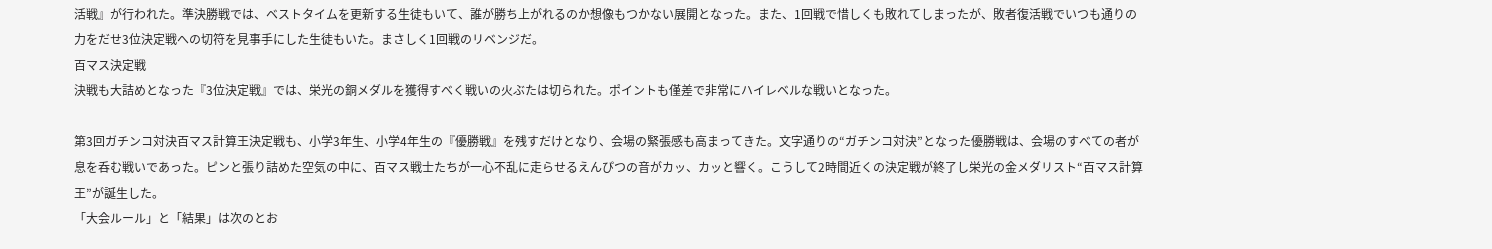活戦』が行われた。準決勝戦では、ベストタイムを更新する生徒もいて、誰が勝ち上がれるのか想像もつかない展開となった。また、1回戦で惜しくも敗れてしまったが、敗者復活戦でいつも通りの力をだせ3位決定戦への切符を見事手にした生徒もいた。まさしく1回戦のリベンジだ。
百マス決定戦
決戦も大詰めとなった『3位決定戦』では、栄光の銅メダルを獲得すべく戦いの火ぶたは切られた。ポイントも僅差で非常にハイレベルな戦いとなった。

第3回ガチンコ対決百マス計算王決定戦も、小学3年生、小学4年生の『優勝戦』を残すだけとなり、会場の緊張感も高まってきた。文字通りの“ガチンコ対決”となった優勝戦は、会場のすべての者が息を呑む戦いであった。ピンと張り詰めた空気の中に、百マス戦士たちが一心不乱に走らせるえんぴつの音がカッ、カッと響く。こうして2時間近くの決定戦が終了し栄光の金メダリスト“百マス計算王”が誕生した。
「大会ルール」と「結果」は次のとお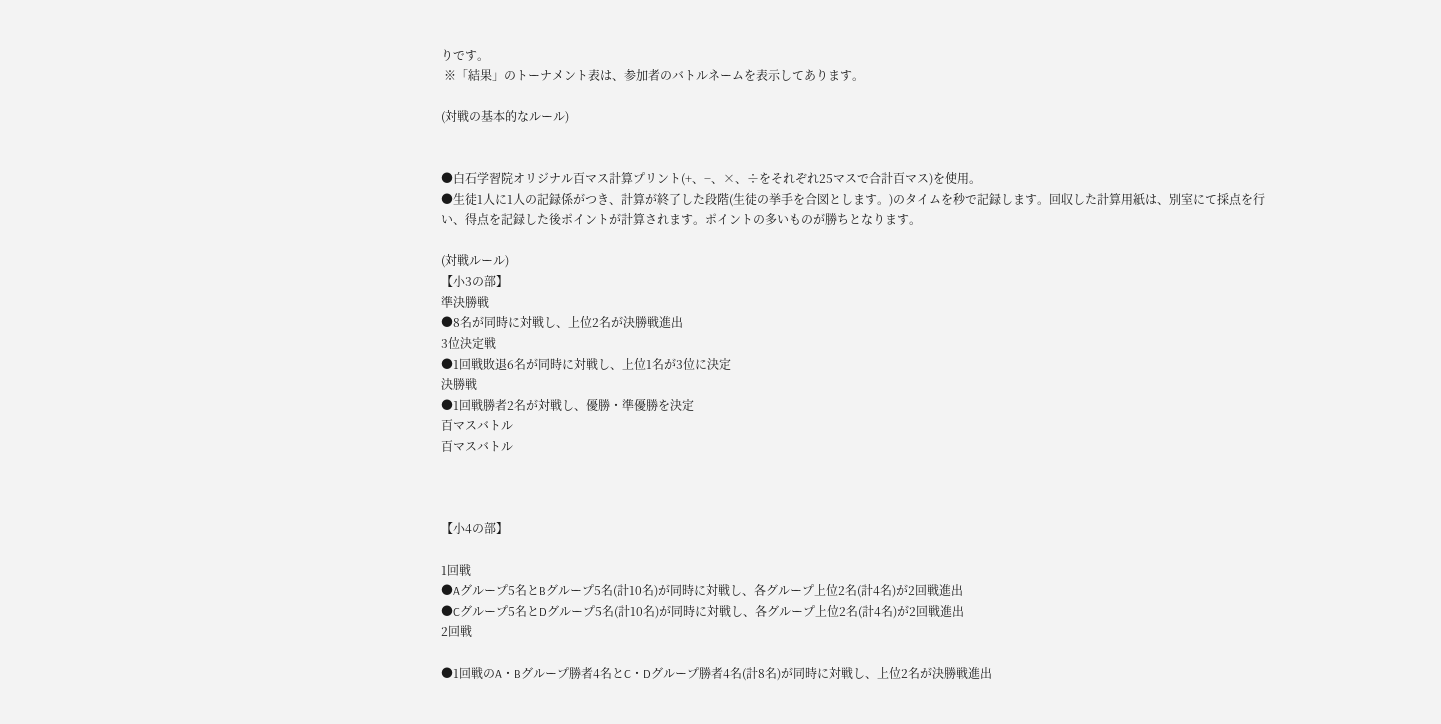りです。
 ※「結果」のトーナメント表は、参加者のバトルネームを表示してあります。

(対戦の基本的なルール)


●白石学習院オリジナル百マス計算プリント(+、−、×、÷をそれぞれ25マスで合計百マス)を使用。
●生徒1人に1人の記録係がつき、計算が終了した段階(生徒の挙手を合図とします。)のタイムを秒で記録します。回収した計算用紙は、別室にて採点を行い、得点を記録した後ポイントが計算されます。ポイントの多いものが勝ちとなります。

(対戦ルール)
【小3の部】
準決勝戦
●8名が同時に対戦し、上位2名が決勝戦進出
3位決定戦
●1回戦敗退6名が同時に対戦し、上位1名が3位に決定
決勝戦
●1回戦勝者2名が対戦し、優勝・準優勝を決定
百マスバトル
百マスバトル



【小4の部】

1回戦
●Aグループ5名とBグループ5名(計10名)が同時に対戦し、各グループ上位2名(計4名)が2回戦進出
●Cグループ5名とDグループ5名(計10名)が同時に対戦し、各グループ上位2名(計4名)が2回戦進出
2回戦

●1回戦のA・Bグループ勝者4名とC・Dグループ勝者4名(計8名)が同時に対戦し、上位2名が決勝戦進出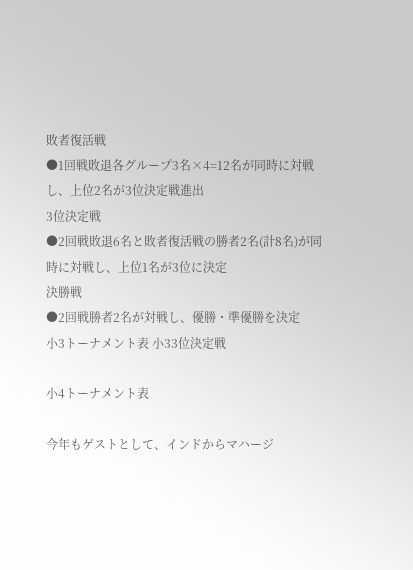敗者復活戦
●1回戦敗退各グループ3名×4=12名が同時に対戦し、上位2名が3位決定戦進出
3位決定戦
●2回戦敗退6名と敗者復活戦の勝者2名(計8名)が同時に対戦し、上位1名が3位に決定
決勝戦
●2回戦勝者2名が対戦し、優勝・準優勝を決定
小3トーナメント表 小33位決定戦

小4トーナメント表

今年もゲストとして、インドからマハージ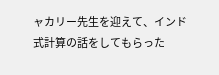ャカリー先生を迎えて、インド式計算の話をしてもらった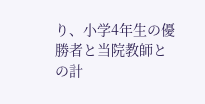り、小学4年生の優勝者と当院教師との計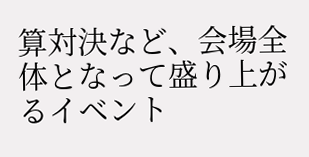算対決など、会場全体となって盛り上がるイベント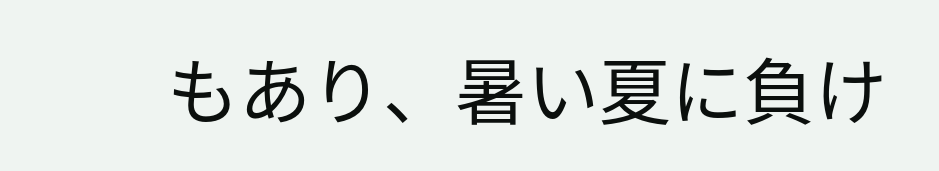もあり、暑い夏に負け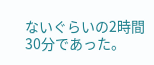ないぐらいの2時間30分であった。